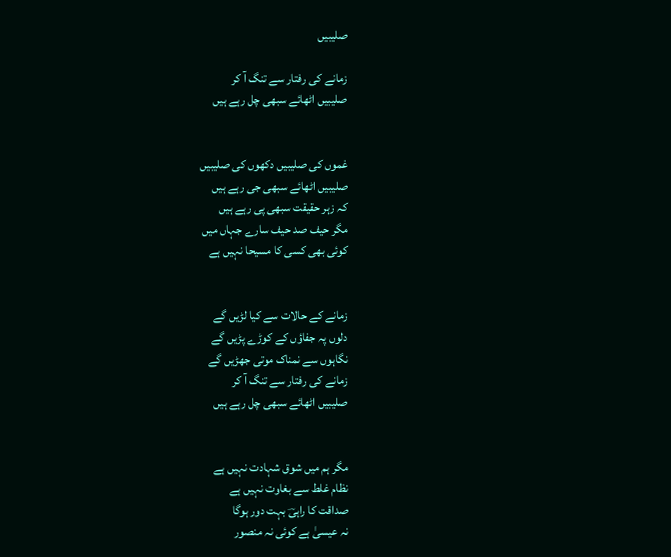صلیبیں

زمانے کی رفتار سے تنگ آ کر
صلیبیں اٹھائے سبھی چل رہے ہیں


غموں کی صلیبیں دکھوں کی صلیبیں
صلیبیں اٹھائے سبھی جی رہے ہیں
کہ زہر حقیقت سبھی پی رہے ہیں
مگر حیف صد حیف سارے جہاں میں
کوئی بھی کسی کا مسیحا نہیں ہے


زمانے کے حالات سے کیا لڑیں گے
دلوں پہ جفاؤں کے کوڑے پڑیں گے
نگاہوں سے نمناک موتی جھڑیں گے
زمانے کی رفتار سے تنگ آ کر
صلیبیں اٹھائے سبھی چل رہے ہیں


مگر ہم میں شوق شہادت نہیں ہے
نظام غلط سے بغاوت نہیں ہے
صداقت کا راہیؔ بہت دور ہوگا
نہ عیسیٰ ہے کوئی نہ منصور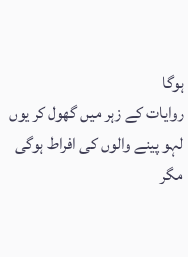ہوگا
روایات کے زہر میں گھول کر یوں
لہو پینے والوں کی افراط ہوگی
مگر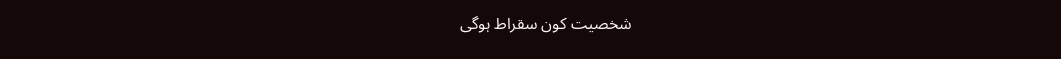شخصیت کون سقراط ہوگی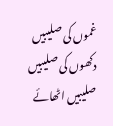غموں کی صلیبیں دکھوں کی صلیبیں
صلیبیں اٹھائے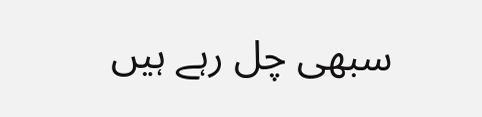سبھی چل رہے ہیں